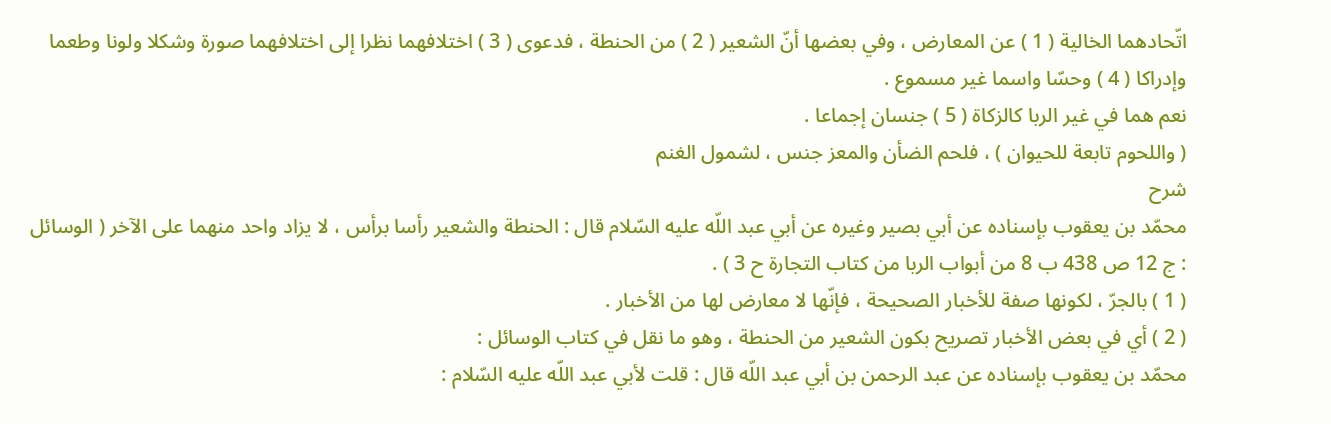اتّحادهما الخالية ( 1 ) عن المعارض ، وفي بعضها أنّ الشعير ( 2 ) من الحنطة ، فدعوى ( 3 ) اختلافهما نظرا إلى اختلافهما صورة وشكلا ولونا وطعما وإدراكا ( 4 ) وحسّا واسما غير مسموع .
نعم هما في غير الربا كالزكاة ( 5 ) جنسان إجماعا .
( واللحوم تابعة للحيوان ) ، فلحم الضأن والمعز جنس ، لشمول الغنم
شرح
محمّد بن يعقوب بإسناده عن أبي بصير وغيره عن أبي عبد اللّه عليه السّلام قال : الحنطة والشعير رأسا برأس ، لا يزاد واحد منهما على الآخر ( الوسائل : ج 12 ص 438 ب 8 من أبواب الربا من كتاب التجارة ح 3 ) .
( 1 ) بالجرّ ، لكونها صفة للأخبار الصحيحة ، فإنّها لا معارض لها من الأخبار .
( 2 ) أي في بعض الأخبار تصريح بكون الشعير من الحنطة ، وهو ما نقل في كتاب الوسائل :
محمّد بن يعقوب بإسناده عن عبد الرحمن بن أبي عبد اللّه قال : قلت لأبي عبد اللّه عليه السّلام :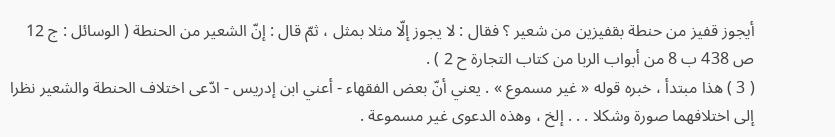أيجوز قفيز من حنطة بقفيزين من شعير ؟ فقال : لا يجوز إلّا مثلا بمثل ، ثمّ قال : إنّ الشعير من الحنطة ( الوسائل : ج 12 ص 438 ب 8 من أبواب الربا من كتاب التجارة ح 2 ) .
( 3 ) هذا مبتدأ ، خبره قوله « غير مسموع » . يعني أنّ بعض الفقهاء - أعني ابن إدريس - ادّعى اختلاف الحنطة والشعير نظرا إلى اختلافهما صورة وشكلا . . . إلخ ، وهذه الدعوى غير مسموعة .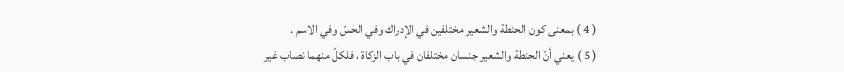( 4 ) بمعنى كون الحنطة والشعير مختلفين في الإدراك وفي الحسّ وفي الاسم .
( 5 ) يعني أنّ الحنطة والشعير جنسان مختلفان في باب الزكاة ، فلكلّ منهما نصاب غير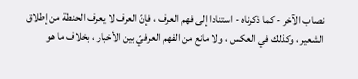نصاب الآخر - كما ذكرناه - استنادا إلى فهم العرف ، فإنّ العرف لا يعرف الحنطة من إطلاق الشعير ، وكذلك في العكس ، ولا مانع من الفهم العرفيّ بين الأخبار ، بخلاف ما هو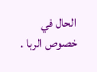الحال في خصوص الربا .